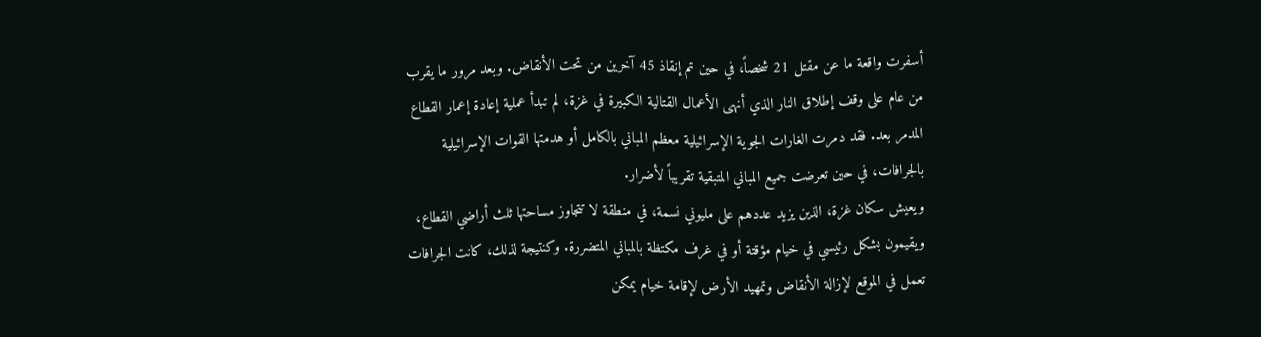أسفرت واقعة ما عن مقتل 21 شخصاً، في حين تم إنقاذ 45 آخرين من تحت الأنقاض. وبعد مرور ما يقرب من عام على وقف إطلاق النار الذي أنهى الأعمال القتالية الكبيرة في غزة، لم تبدأ عملية إعادة إعمار القطاع المدمر بعد. فقد دمرت الغارات الجوية الإسرائيلية معظم المباني بالكامل أو هدمتها القوات الإسرائيلية بالجرافات، في حين تعرضت جميع المباني المتبقية تقريباً لأضرار.
ويعيش سكان غزة، الذين يزيد عددهم على مليوني نسمة، في منطقة لا تتجاوز مساحتها ثلث أراضي القطاع، ويقيمون بشكل رئيسي في خيام مؤقتة أو في غرف مكتظة بالمباني المتضررة. وكنتيجة لذلك، كانت الجرافات تعمل في الموقع لإزالة الأنقاض وتمهيد الأرض لإقامة خيام يمكن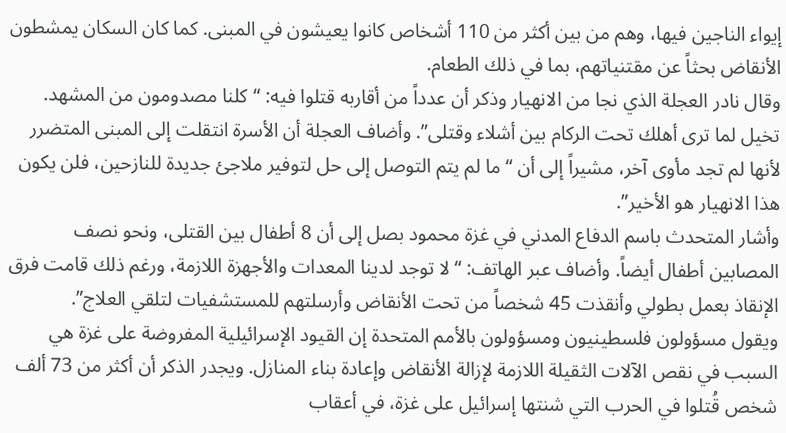إيواء الناجين فيها، وهم من بين أكثر من 110 أشخاص كانوا يعيشون في المبنى. كما كان السكان يمشطون الأنقاض بحثاً عن مقتنياتهم، بما في ذلك الطعام.
وقال نادر العجلة الذي نجا من الانهيار وذكر أن عدداً من أقاربه قتلوا فيه: “كلنا مصدومون من المشهد. تخيل لما ترى أهلك تحت الركام بين أشلاء وقتلى”. وأضاف العجلة أن الأسرة انتقلت إلى المبنى المتضرر لأنها لم تجد مأوى آخر، مشيراً إلى أن “ما لم يتم التوصل إلى حل لتوفير ملاجئ جديدة للنازحين، فلن يكون هذا الانهيار هو الأخير”.
وأشار المتحدث باسم الدفاع المدني في غزة محمود بصل إلى أن 8 أطفال بين القتلى، ونحو نصف المصابين أطفال أيضاً. وأضاف عبر الهاتف: “لا توجد لدينا المعدات والأجهزة اللازمة، ورغم ذلك قامت فرق الإنقاذ بعمل بطولي وأنقذت 45 شخصاً من تحت الأنقاض وأرسلتهم للمستشفيات لتلقي العلاج”.
ويقول مسؤولون فلسطينيون ومسؤولون بالأمم المتحدة إن القيود الإسرائيلية المفروضة على غزة هي السبب في نقص الآلات الثقيلة اللازمة لإزالة الأنقاض وإعادة بناء المنازل. ويجدر الذكر أن أكثر من 73 ألف شخص قُتلوا في الحرب التي شنتها إسرائيل على غزة، في أعقاب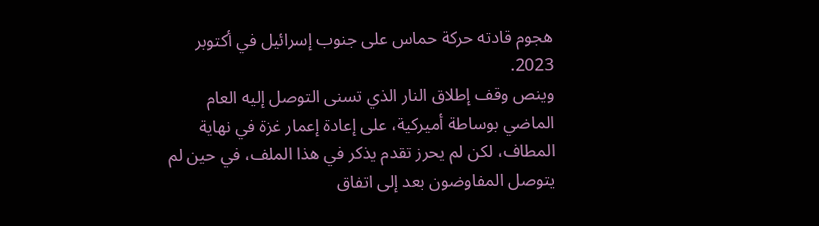هجوم قادته حركة حماس على جنوب إسرائيل في أكتوبر 2023.
وينص وقف إطلاق النار الذي تسنى التوصل إليه العام الماضي بوساطة أميركية، على إعادة إعمار غزة في نهاية المطاف، لكن لم يحرز تقدم يذكر في هذا الملف، في حين لم يتوصل المفاوضون بعد إلى اتفاق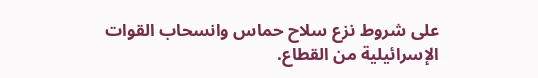على شروط نزع سلاح حماس وانسحاب القوات الإسرائيلية من القطاع.